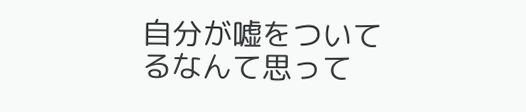自分が嘘をついてるなんて思って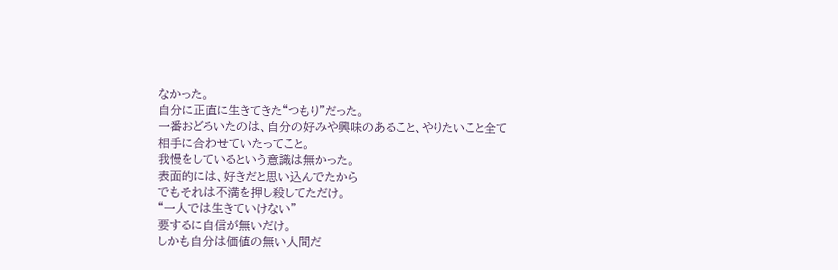なかった。
自分に正直に生きてきた“つもり”だった。
一番おどろいたのは、自分の好みや興味のあること、やりたいこと全て
相手に合わせていたってこと。
我慢をしているという意識は無かった。
表面的には、好きだと思い込んでたから
でもそれは不満を押し殺してただけ。
“一人では生きていけない”
要するに自信が無いだけ。
しかも自分は価値の無い人間だ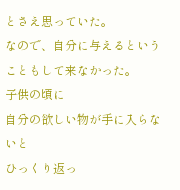とさえ思っていた。
なので、自分に与えるということもして来なかった。
子供の頃に
自分の欲しい物が手に入らないと
ひっくり返っ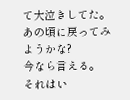て大泣きしてた。
あの頃に戻ってみようかな?
今なら言える。
それはい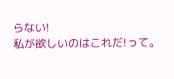らない!
私が欲しいのはこれだ!って。